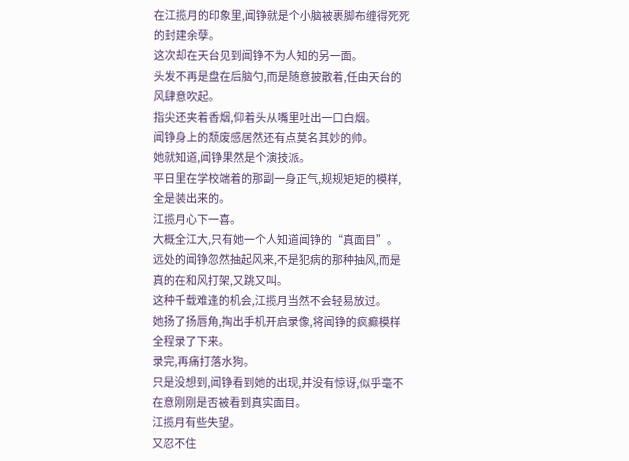在江揽月的印象里,闻铮就是个小脑被裹脚布缠得死死的封建余孽。
这次却在天台见到闻铮不为人知的另一面。
头发不再是盘在后脑勺,而是随意披散着,任由天台的风肆意吹起。
指尖还夹着香烟,仰着头从嘴里吐出一口白烟。
闻铮身上的颓废感居然还有点莫名其妙的帅。
她就知道,闻铮果然是个演技派。
平日里在学校端着的那副一身正气,规规矩矩的模样,全是装出来的。
江揽月心下一喜。
大概全江大,只有她一个人知道闻铮的“真面目”。
远处的闻铮忽然抽起风来,不是犯病的那种抽风,而是真的在和风打架,又跳又叫。
这种千载难逢的机会,江揽月当然不会轻易放过。
她扬了扬唇角,掏出手机开启录像,将闻铮的疯癫模样全程录了下来。
录完,再痛打落水狗。
只是没想到,闻铮看到她的出现,并没有惊讶,似乎毫不在意刚刚是否被看到真实面目。
江揽月有些失望。
又忍不住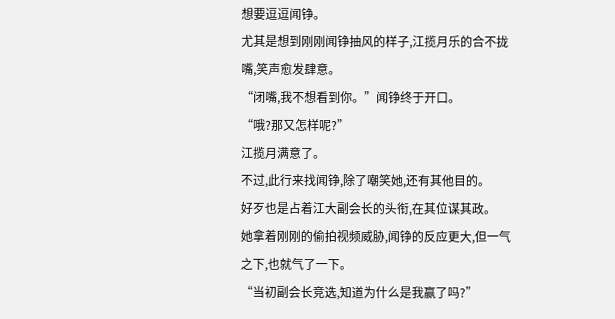想要逗逗闻铮。
尤其是想到刚刚闻铮抽风的样子,江揽月乐的合不拢嘴,笑声愈发肆意。
“闭嘴,我不想看到你。”闻铮终于开口。
“哦?那又怎样呢?”
江揽月满意了。
不过,此行来找闻铮,除了嘲笑她,还有其他目的。
好歹也是占着江大副会长的头衔,在其位谋其政。
她拿着刚刚的偷拍视频威胁,闻铮的反应更大,但一气之下,也就气了一下。
“当初副会长竞选,知道为什么是我赢了吗?”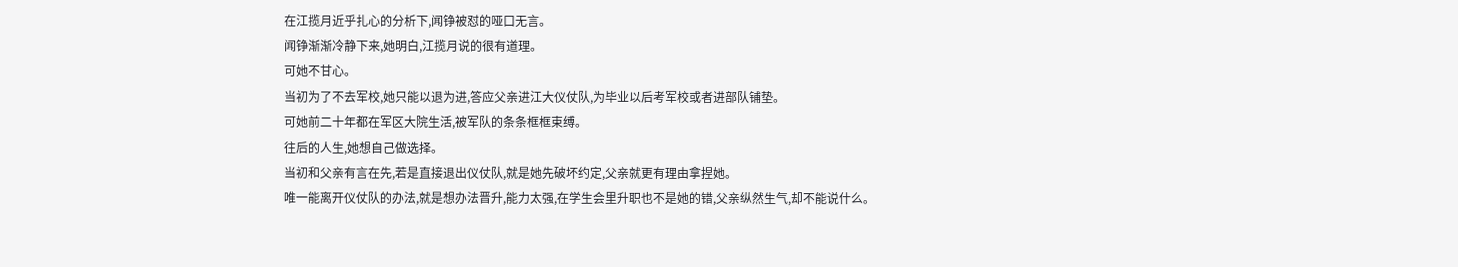在江揽月近乎扎心的分析下,闻铮被怼的哑口无言。
闻铮渐渐冷静下来,她明白,江揽月说的很有道理。
可她不甘心。
当初为了不去军校,她只能以退为进,答应父亲进江大仪仗队,为毕业以后考军校或者进部队铺垫。
可她前二十年都在军区大院生活,被军队的条条框框束缚。
往后的人生,她想自己做选择。
当初和父亲有言在先,若是直接退出仪仗队,就是她先破坏约定,父亲就更有理由拿捏她。
唯一能离开仪仗队的办法,就是想办法晋升,能力太强,在学生会里升职也不是她的错,父亲纵然生气,却不能说什么。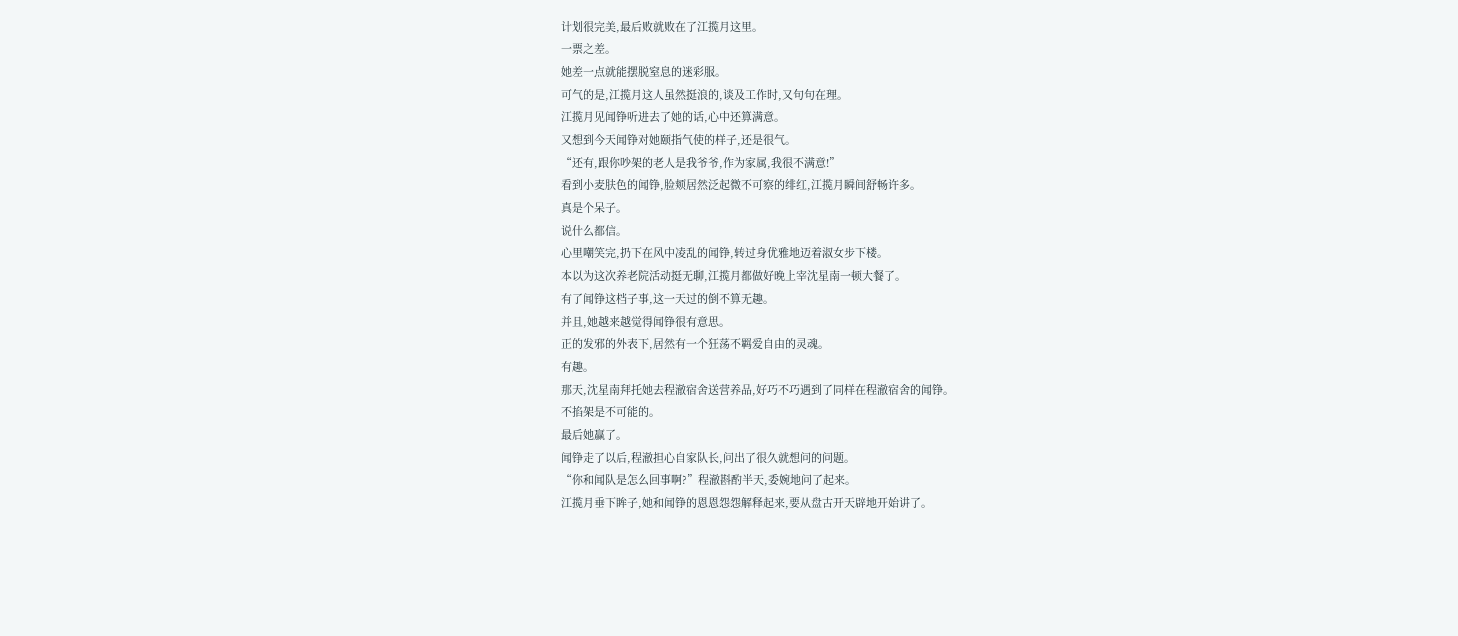计划很完美,最后败就败在了江揽月这里。
一票之差。
她差一点就能摆脱窒息的迷彩服。
可气的是,江揽月这人虽然挺浪的,谈及工作时,又句句在理。
江揽月见闻铮听进去了她的话,心中还算满意。
又想到今天闻铮对她颐指气使的样子,还是很气。
“还有,跟你吵架的老人是我爷爷,作为家属,我很不满意!”
看到小麦肤色的闻铮,脸颊居然泛起微不可察的绯红,江揽月瞬间舒畅许多。
真是个呆子。
说什么都信。
心里嘲笑完,扔下在风中凌乱的闻铮,转过身优雅地迈着淑女步下楼。
本以为这次养老院活动挺无聊,江揽月都做好晚上宰沈星南一顿大餐了。
有了闻铮这档子事,这一天过的倒不算无趣。
并且,她越来越觉得闻铮很有意思。
正的发邪的外表下,居然有一个狂荡不羁爱自由的灵魂。
有趣。
那天,沈星南拜托她去程澈宿舍送营养品,好巧不巧遇到了同样在程澈宿舍的闻铮。
不掐架是不可能的。
最后她赢了。
闻铮走了以后,程澈担心自家队长,问出了很久就想问的问题。
“你和闻队是怎么回事啊?”程澈斟酌半天,委婉地问了起来。
江揽月垂下眸子,她和闻铮的恩恩怨怨解释起来,要从盘古开天辟地开始讲了。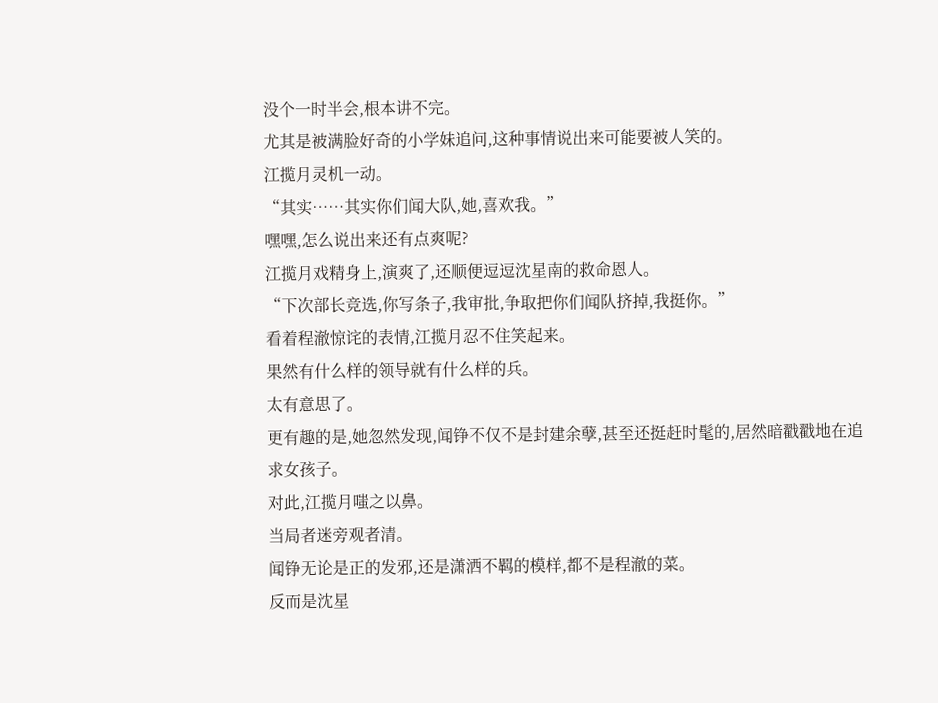没个一时半会,根本讲不完。
尤其是被满脸好奇的小学妹追问,这种事情说出来可能要被人笑的。
江揽月灵机一动。
“其实……其实你们闻大队,她,喜欢我。”
嘿嘿,怎么说出来还有点爽呢?
江揽月戏精身上,演爽了,还顺便逗逗沈星南的救命恩人。
“下次部长竞选,你写条子,我审批,争取把你们闻队挤掉,我挺你。”
看着程澈惊诧的表情,江揽月忍不住笑起来。
果然有什么样的领导就有什么样的兵。
太有意思了。
更有趣的是,她忽然发现,闻铮不仅不是封建余孽,甚至还挺赶时髦的,居然暗戳戳地在追求女孩子。
对此,江揽月嗤之以鼻。
当局者迷旁观者清。
闻铮无论是正的发邪,还是潇洒不羁的模样,都不是程澈的菜。
反而是沈星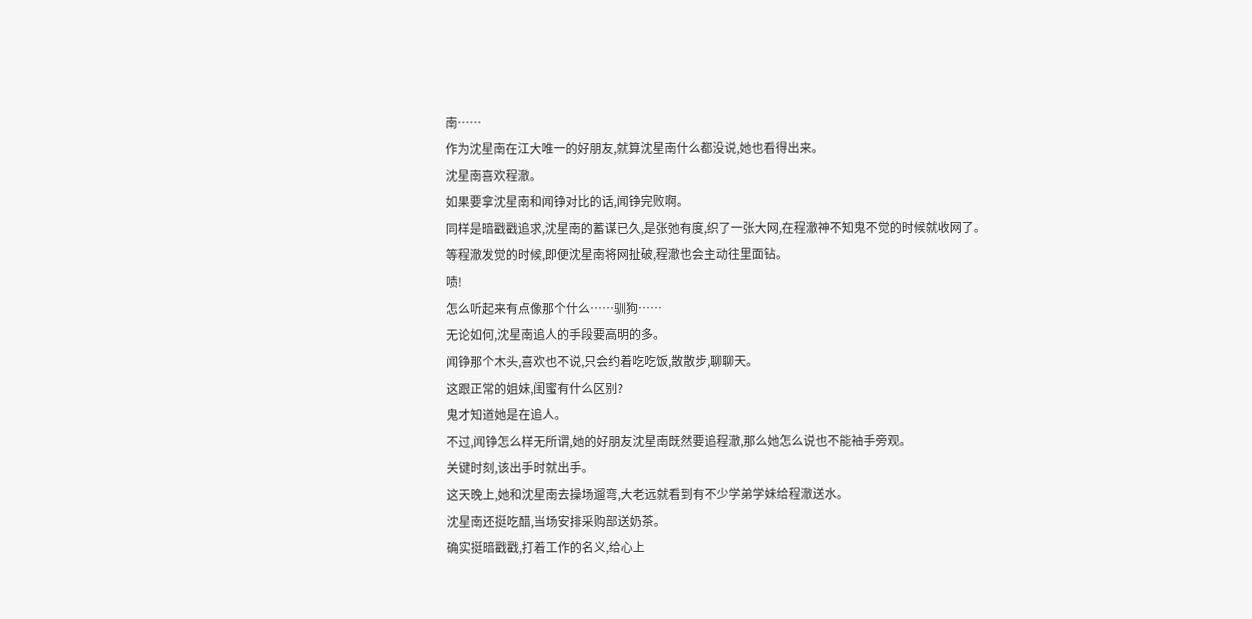南……
作为沈星南在江大唯一的好朋友,就算沈星南什么都没说,她也看得出来。
沈星南喜欢程澈。
如果要拿沈星南和闻铮对比的话,闻铮完败啊。
同样是暗戳戳追求,沈星南的蓄谋已久,是张弛有度,织了一张大网,在程澈神不知鬼不觉的时候就收网了。
等程澈发觉的时候,即便沈星南将网扯破,程澈也会主动往里面钻。
啧!
怎么听起来有点像那个什么……驯狗……
无论如何,沈星南追人的手段要高明的多。
闻铮那个木头,喜欢也不说,只会约着吃吃饭,散散步,聊聊天。
这跟正常的姐妹,闺蜜有什么区别?
鬼才知道她是在追人。
不过,闻铮怎么样无所谓,她的好朋友沈星南既然要追程澈,那么她怎么说也不能袖手旁观。
关键时刻,该出手时就出手。
这天晚上,她和沈星南去操场遛弯,大老远就看到有不少学弟学妹给程澈送水。
沈星南还挺吃醋,当场安排采购部送奶茶。
确实挺暗戳戳,打着工作的名义,给心上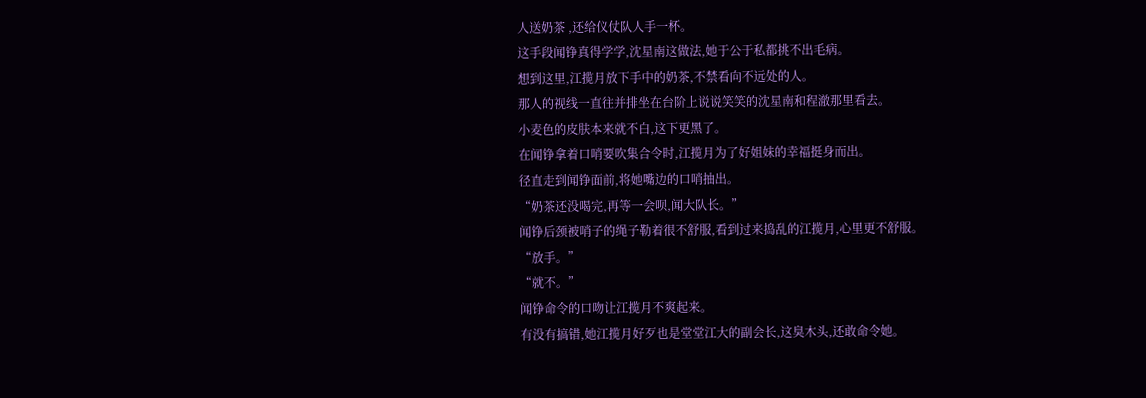人送奶茶 ,还给仪仗队人手一杯。
这手段闻铮真得学学,沈星南这做法,她于公于私都挑不出毛病。
想到这里,江揽月放下手中的奶茶,不禁看向不远处的人。
那人的视线一直往并排坐在台阶上说说笑笑的沈星南和程澈那里看去。
小麦色的皮肤本来就不白,这下更黑了。
在闻铮拿着口哨要吹集合令时,江揽月为了好姐妹的幸福挺身而出。
径直走到闻铮面前,将她嘴边的口哨抽出。
“奶茶还没喝完,再等一会呗,闻大队长。”
闻铮后颈被哨子的绳子勒着很不舒服,看到过来捣乱的江揽月,心里更不舒服。
“放手。”
“就不。”
闻铮命令的口吻让江揽月不爽起来。
有没有搞错,她江揽月好歹也是堂堂江大的副会长,这臭木头,还敢命令她。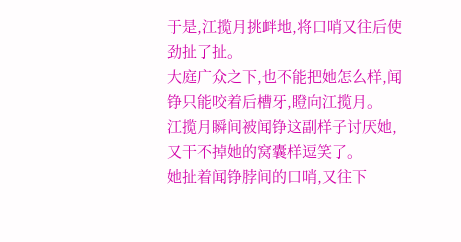于是,江揽月挑衅地,将口哨又往后使劲扯了扯。
大庭广众之下,也不能把她怎么样,闻铮只能咬着后槽牙,瞪向江揽月。
江揽月瞬间被闻铮这副样子讨厌她,又干不掉她的窝囊样逗笑了。
她扯着闻铮脖间的口哨,又往下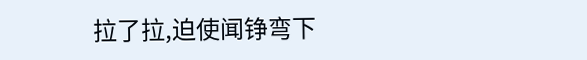拉了拉,迫使闻铮弯下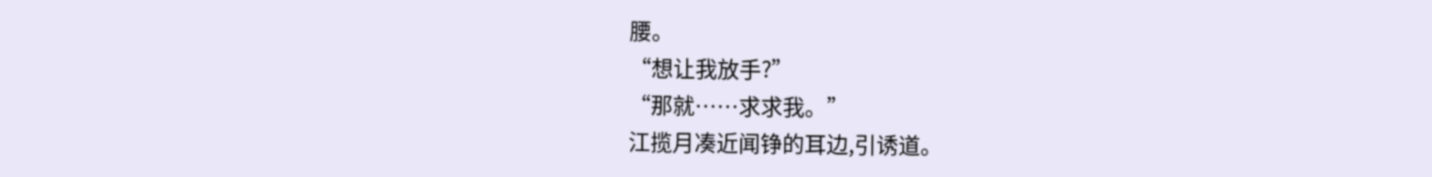腰。
“想让我放手?”
“那就……求求我。”
江揽月凑近闻铮的耳边,引诱道。